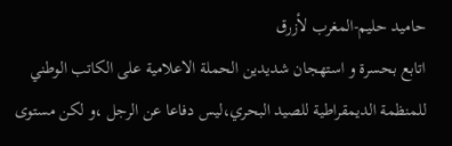حاميد حليم-المغرب لأزرق
اتابع بحسرة و استهجان شديدين الحملة الاعلامية على الكاتب الوطني للمنظمة الديمقراطية للصيد البحري،ليس دفاعا عن الرجل ،و لكن مستوى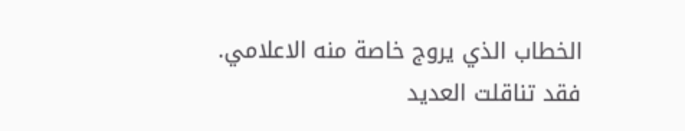الخطاب الذي يروج خاصة منه الاعلامي.
فقد تناقلت العديد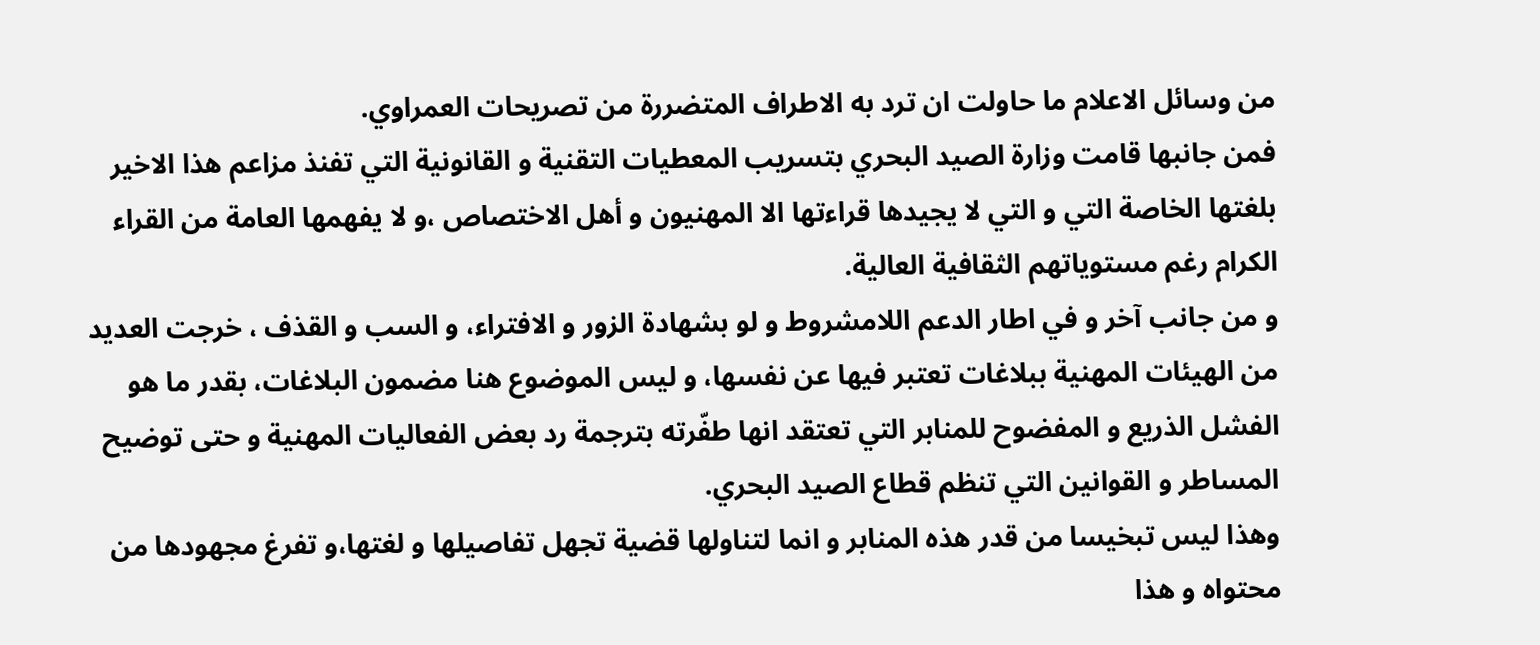من وسائل الاعلام ما حاولت ان ترد به الاطراف المتضررة من تصريحات العمراوي.
فمن جانبها قامت وزارة الصيد البحري بتسريب المعطيات التقنية و القانونية التي تفنذ مزاعم هذا الاخير بلغتها الخاصة التي و التي لا يجيدها قراءتها الا المهنيون و أهل الاختصاص ،و لا يفهمها العامة من القراء الكرام رغم مستوياتهم الثقافية العالية.
و من جانب آخر و في اطار الدعم اللامشروط و لو بشهادة الزور و الافتراء، و السب و القذف ، خرجت العديد من الهيئات المهنية ببلاغات تعتبر فيها عن نفسها، و ليس الموضوع هنا مضمون البلاغات، بقدر ما هو الفشل الذريع و المفضوح للمنابر التي تعتقد انها طفّرته بترجمة رد بعض الفعاليات المهنية و حتى توضيح المساطر و القوانين التي تنظم قطاع الصيد البحري.
وهذا ليس تبخيسا من قدر هذه المنابر و انما لتناولها قضية تجهل تفاصيلها و لغتها،و تفرغ مجهودها من محتواه و هذا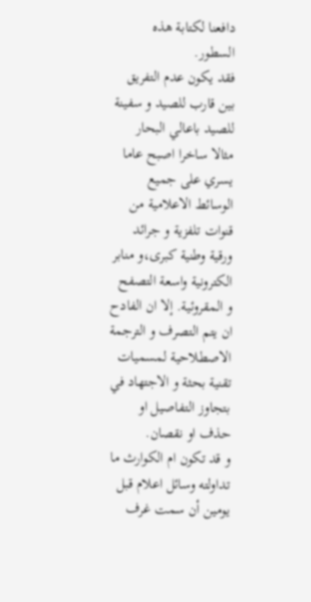دافعنا لكتابة هذه السطور.
فقد يكون عدم التفريق بين قارب للصيد و سفينة للصيد باعالي البحار مثالا ساخرا اصبح عاما يسري على جميع الوسائط الاعلامية من قنوات تلفزية و جرائد ورقية وطنية كبرى،و منابر الكترونية واسعة التصفح و المقروئية. إلا ان الفادح ان يتم التصرف و الترجمة الاصطلاحية لمسميات تقنية بحثة و الاجتهاد في بتجاوز التفاصيل او حذف او نقصان.
و قد تكون ام الكوارث ما تداولته وسائل اعلام قبل يومين أن سمت غرف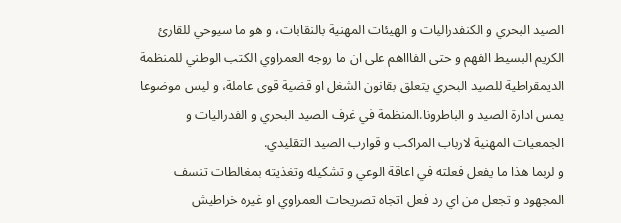الصيد البحري و الكنفدراليات و الهيئات المهنية بالنقابات، و هو ما سيوحي للقارئ الكريم البسيط الفهم و حتى الفاااهم على ان ما روجه العمراوي الكتب الوطني للمنظمة الديمقراطية للصيد البحري يتعلق بقانون الشغل او قضية قوى عاملة، و ليس موضوعا يمس ادارة الصيد و الباطرونا.المنظمة في غرف الصيد البحري و الفدراليات و الجمعيات المهنية لارباب المراكب و قوارب الصيد التقليدي.
و لربما هذا ما يفعل فعلته في اعاقة الوعي و تشكيله وتغذيته بمغالطات تنسف المجهود و تجعل من اي رد فعل اتجاه تصريحات العمراوي او غيره خراطيش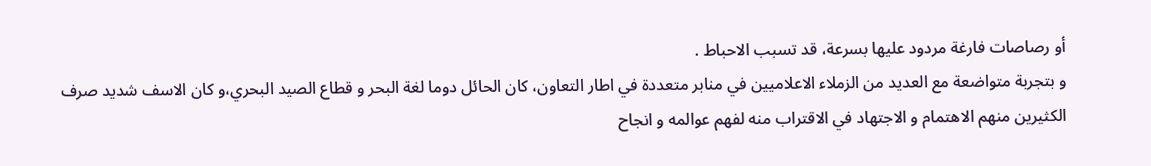أو رصاصات فارغة مردود عليها بسرعة، قد تسبب الاحباط .
و بتجربة متواضعة مع العديد من الزملاء الاعلاميين في منابر متعددة في اطار التعاون، كان الحائل دوما لغة البحر و قطاع الصيد البحري،و كان الاسف شديد صرف الكثيرين منهم الاهتمام و الاجتهاد في الاقتراب منه لفهم عوالمه و انجاح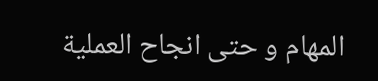المهام و حتى انجاح العملية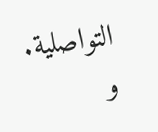التواصلية.
و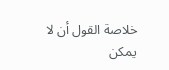خلاصة القول أن لا يمكن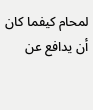لمحام كيفما كان أن يدافع عن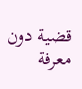قضية دون معرفة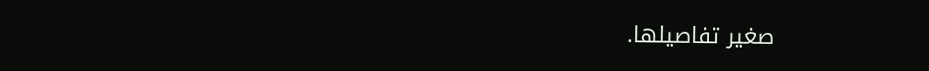صغير تفاصيلها.